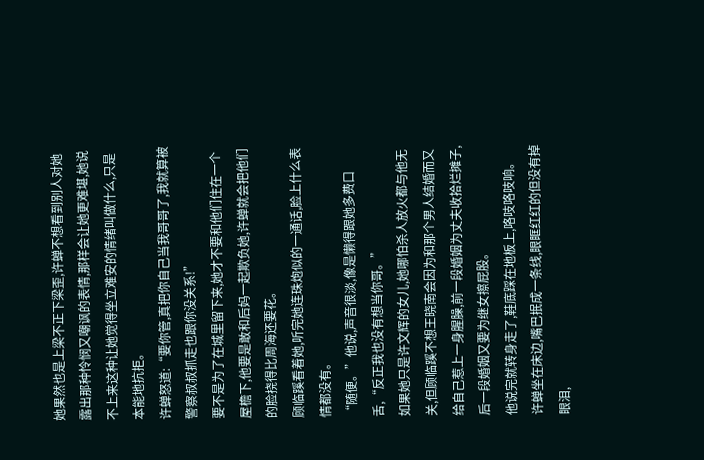她果然也是上梁不正下梁歪,许蝉不想看到别人对她露出那种怜悯又嘲讽的表情,那样会让她更难堪,她说不上来这种让她觉得坐立难安的情绪叫做什么,只是本能地抗拒。
许蝉怒道:“要你管,真把你自己当我哥哥了,我就算被警察叔叔抓走也跟你没关系!”
要不是为了在城里留下来,她才不要和他们住在一个屋檐下,他要是敢和后妈一起欺负她,许蝉就会把他们的脸挠得比周海还要花。
顾临蹊看着她,听完她连珠炮似的一通话,脸上什么表情都没有。
“随便。”他说,声音很淡,像是懒得跟她多费口舌,“反正我也没有想当你哥。”
如果她只是许文辉的女儿,她哪怕杀人放火都与他无关,但顾临蹊不想王晓南会因为和那个男人结婚而又给自己惹上一身腥臊,前一段婚姻为丈夫收拾烂摊子,后一段婚姻又要为继女擦屁股。
他说完就转身走了,鞋底踩在地板上,咯吱咯吱响。
许蝉坐在床边,嘴巴抿成一条线,眼眶红红的但没有掉眼泪,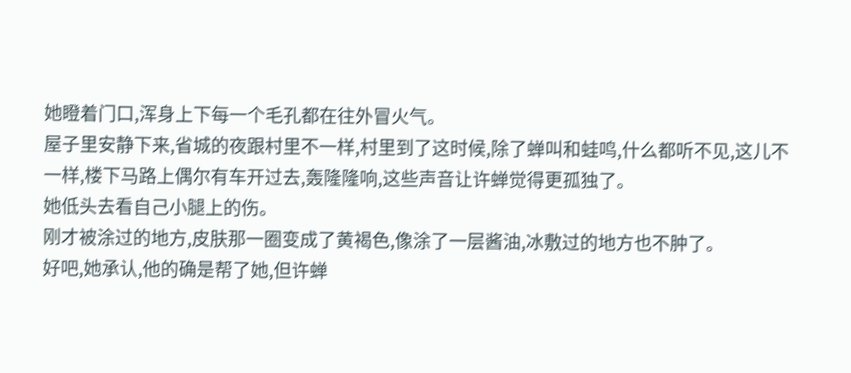她瞪着门口,浑身上下每一个毛孔都在往外冒火气。
屋子里安静下来,省城的夜跟村里不一样,村里到了这时候,除了蝉叫和蛙鸣,什么都听不见,这儿不一样,楼下马路上偶尔有车开过去,轰隆隆响,这些声音让许蝉觉得更孤独了。
她低头去看自己小腿上的伤。
刚才被涂过的地方,皮肤那一圈变成了黄褐色,像涂了一层酱油,冰敷过的地方也不肿了。
好吧,她承认,他的确是帮了她,但许蝉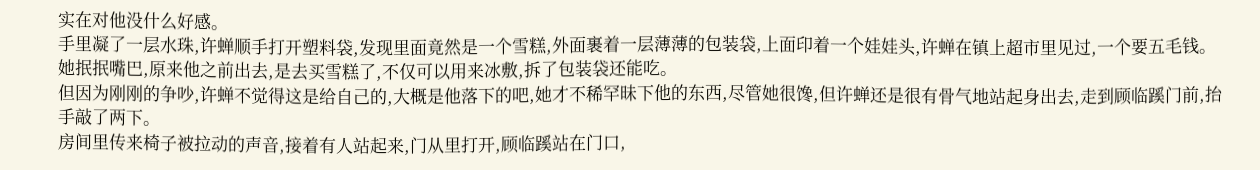实在对他没什么好感。
手里凝了一层水珠,许蝉顺手打开塑料袋,发现里面竟然是一个雪糕,外面裹着一层薄薄的包装袋,上面印着一个娃娃头,许蝉在镇上超市里见过,一个要五毛钱。
她抿抿嘴巴,原来他之前出去,是去买雪糕了,不仅可以用来冰敷,拆了包装袋还能吃。
但因为刚刚的争吵,许蝉不觉得这是给自己的,大概是他落下的吧,她才不稀罕昧下他的东西,尽管她很馋,但许蝉还是很有骨气地站起身出去,走到顾临蹊门前,抬手敲了两下。
房间里传来椅子被拉动的声音,接着有人站起来,门从里打开,顾临蹊站在门口,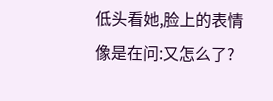低头看她,脸上的表情像是在问:又怎么了?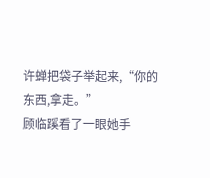许蝉把袋子举起来,“你的东西,拿走。”
顾临蹊看了一眼她手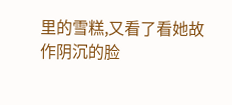里的雪糕,又看了看她故作阴沉的脸